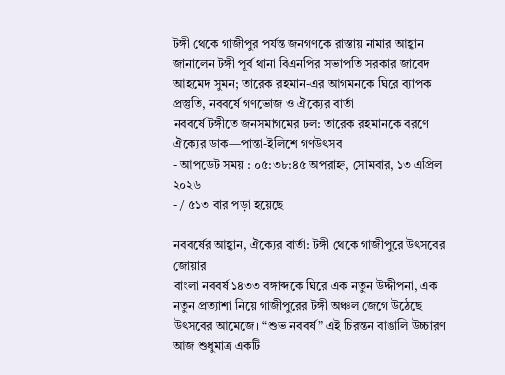টঙ্গী থেকে গাজীপুর পর্যন্ত জনগণকে রাস্তায় নামার আহ্বান জানালেন টঙ্গী পূর্ব থানা বিএনপির সভাপতি সরকার জাবেদ আহমেদ সুমন; তারেক রহমান-এর আগমনকে ঘিরে ব্যাপক প্রস্তুতি, নববর্ষে গণভোজ ও ঐক্যের বার্তা
নববর্ষে টঙ্গীতে জনসমাগমের ঢল: তারেক রহমানকে বরণে ঐক্যের ডাক—পান্তা-ইলিশে গণউৎসব
- আপডেট সময় : ০৫:৩৮:৪৫ অপরাহ্ন, সোমবার, ১৩ এপ্রিল ২০২৬
- / ৫১৩ বার পড়া হয়েছে

নববর্ষের আহ্বান, ঐক্যের বার্তা: টঙ্গী থেকে গাজীপুরে উৎসবের জোয়ার
বাংলা নববর্ষ ১৪৩৩ বঙ্গাব্দকে ঘিরে এক নতুন উদ্দীপনা, এক নতুন প্রত্যাশা নিয়ে গাজীপুরের টঙ্গী অঞ্চল জেগে উঠেছে উৎসবের আমেজে। “শুভ নববর্ষ” এই চিরন্তন বাঙালি উচ্চারণ আজ শুধুমাত্র একটি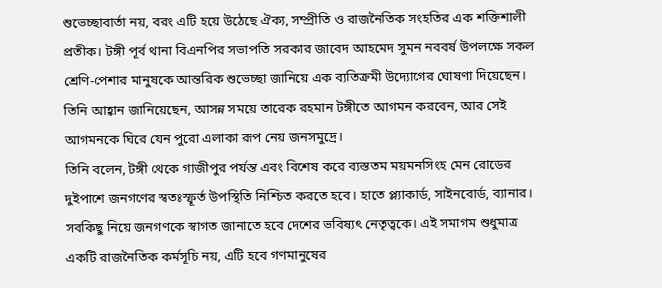শুভেচ্ছাবার্তা নয়, বরং এটি হয়ে উঠেছে ঐক্য, সম্প্রীতি ও রাজনৈতিক সংহতির এক শক্তিশালী প্রতীক। টঙ্গী পূর্ব থানা বিএনপির সভাপতি সরকার জাবেদ আহমেদ সুমন নববর্ষ উপলক্ষে সকল শ্রেণি-পেশার মানুষকে আন্তরিক শুভেচ্ছা জানিয়ে এক ব্যতিক্রমী উদ্যোগের ঘোষণা দিয়েছেন। তিনি আহ্বান জানিয়েছেন, আসন্ন সময়ে তারেক রহমান টঙ্গীতে আগমন করবেন, আর সেই আগমনকে ঘিরে যেন পুরো এলাকা রূপ নেয় জনসমুদ্রে।
তিনি বলেন, টঙ্গী থেকে গাজীপুর পর্যন্ত এবং বিশেষ করে ব্যস্ততম ময়মনসিংহ মেন রোডের দুইপাশে জনগণের স্বতঃস্ফূর্ত উপস্থিতি নিশ্চিত করতে হবে। হাতে প্ল্যাকার্ড, সাইনবোর্ড, ব্যানার। সবকিছু নিয়ে জনগণকে স্বাগত জানাতে হবে দেশের ভবিষ্যৎ নেতৃত্বকে। এই সমাগম শুধুমাত্র একটি রাজনৈতিক কর্মসূচি নয়, এটি হবে গণমানুষের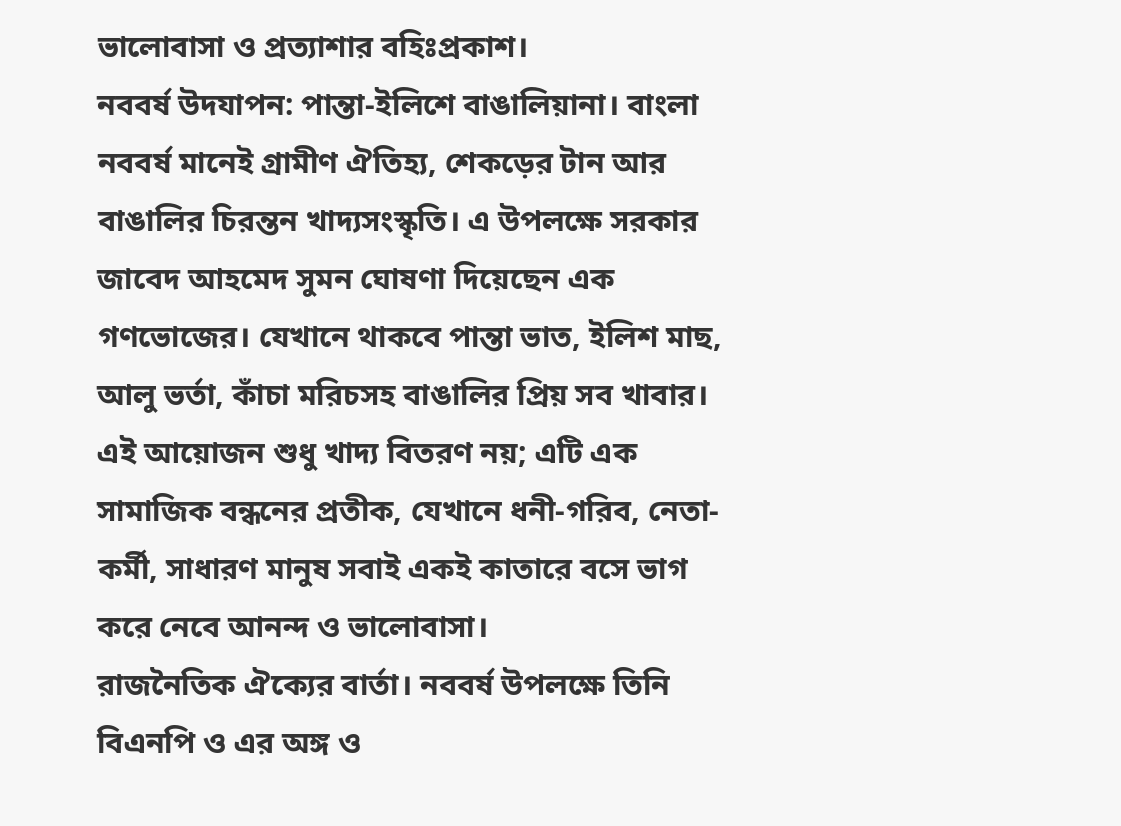ভালোবাসা ও প্রত্যাশার বহিঃপ্রকাশ।
নববর্ষ উদযাপন: পান্তা-ইলিশে বাঙালিয়ানা। বাংলা নববর্ষ মানেই গ্রামীণ ঐতিহ্য, শেকড়ের টান আর বাঙালির চিরন্তন খাদ্যসংস্কৃতি। এ উপলক্ষে সরকার জাবেদ আহমেদ সুমন ঘোষণা দিয়েছেন এক গণভোজের। যেখানে থাকবে পান্তা ভাত, ইলিশ মাছ, আলু ভর্তা, কাঁচা মরিচসহ বাঙালির প্রিয় সব খাবার। এই আয়োজন শুধু খাদ্য বিতরণ নয়; এটি এক সামাজিক বন্ধনের প্রতীক, যেখানে ধনী-গরিব, নেতা-কর্মী, সাধারণ মানুষ সবাই একই কাতারে বসে ভাগ করে নেবে আনন্দ ও ভালোবাসা।
রাজনৈতিক ঐক্যের বার্তা। নববর্ষ উপলক্ষে তিনি বিএনপি ও এর অঙ্গ ও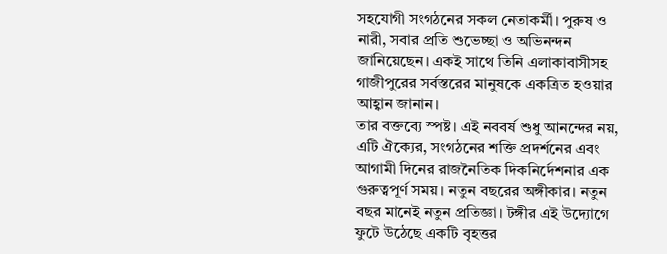সহযোগী সংগঠনের সকল নেতাকর্মী। পুরুষ ও নারী, সবার প্রতি শুভেচ্ছা ও অভিনন্দন জানিয়েছেন। একই সাথে তিনি এলাকাবাসীসহ গাজীপুরের সর্বস্তরের মানুষকে একত্রিত হওয়ার আহ্বান জানান।
তার বক্তব্যে স্পষ্ট। এই নববর্ষ শুধু আনন্দের নয়, এটি ঐক্যের, সংগঠনের শক্তি প্রদর্শনের এবং আগামী দিনের রাজনৈতিক দিকনির্দেশনার এক গুরুত্বপূর্ণ সময়। নতুন বছরের অঙ্গীকার। নতুন বছর মানেই নতুন প্রতিজ্ঞা। টঙ্গীর এই উদ্যোগে ফুটে উঠেছে একটি বৃহত্তর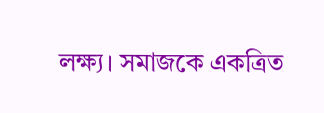লক্ষ্য। সমাজকে একত্রিত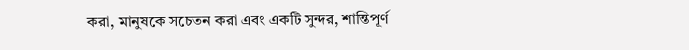করা, মানুষকে সচেতন করা এবং একটি সুন্দর, শান্তিপূর্ণ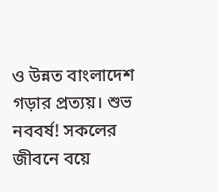ও উন্নত বাংলাদেশ গড়ার প্রত্যয়। শুভ নববর্ষ! সকলের জীবনে বয়ে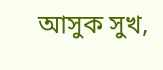আসুক সুখ,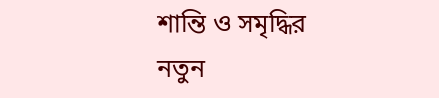শান্তি ও সমৃদ্ধির নতুন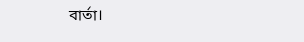বার্তা।